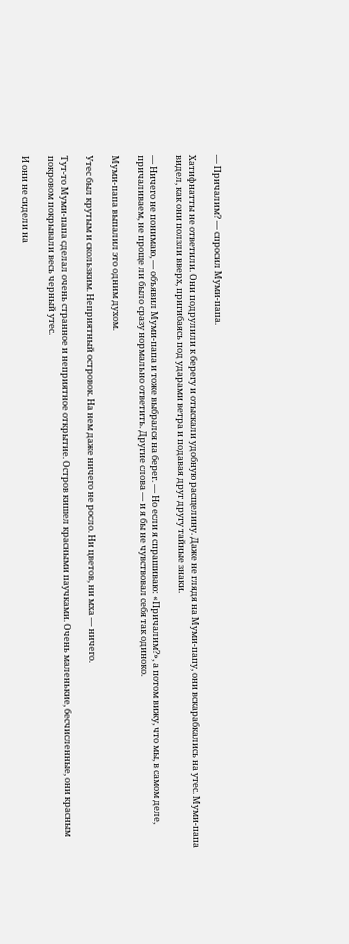— Причалим? — спросил Муми-папа.

Хатифнатты не ответили. Они подрулили к берегу и отыскали удобную расщелину. Даже не глядя на Муми-папу, они вскарабкались на утес. Муми-папа видел, как они ползли вверх, пригибаясь под ударами ветра и подавая друг другу тайные знаки.

— Ничего не понимаю, — объявил Муми-папа и тоже выбрался на берег. — Но если я спрашиваю: «Причалим?», а потом вижу, что мы, в самом деле, причаливаем, не проще ли было сразу нормально ответить. Другие слова — и я бы не чувствовал себя так одиноко.

Муми-папа выпалил это одним духом.

Утес был крутым и скользким. Неприятный островок. На нем даже ничего не росло. Ни цветов, ни мха — ничего.

Тут-то Муми-папа сделал очень странное и неприятное открытие. Остров кишел красными паучками. Очень маленькие, бесчисленные, они красным покровом покрывали весь черный утес.

И они не сидели на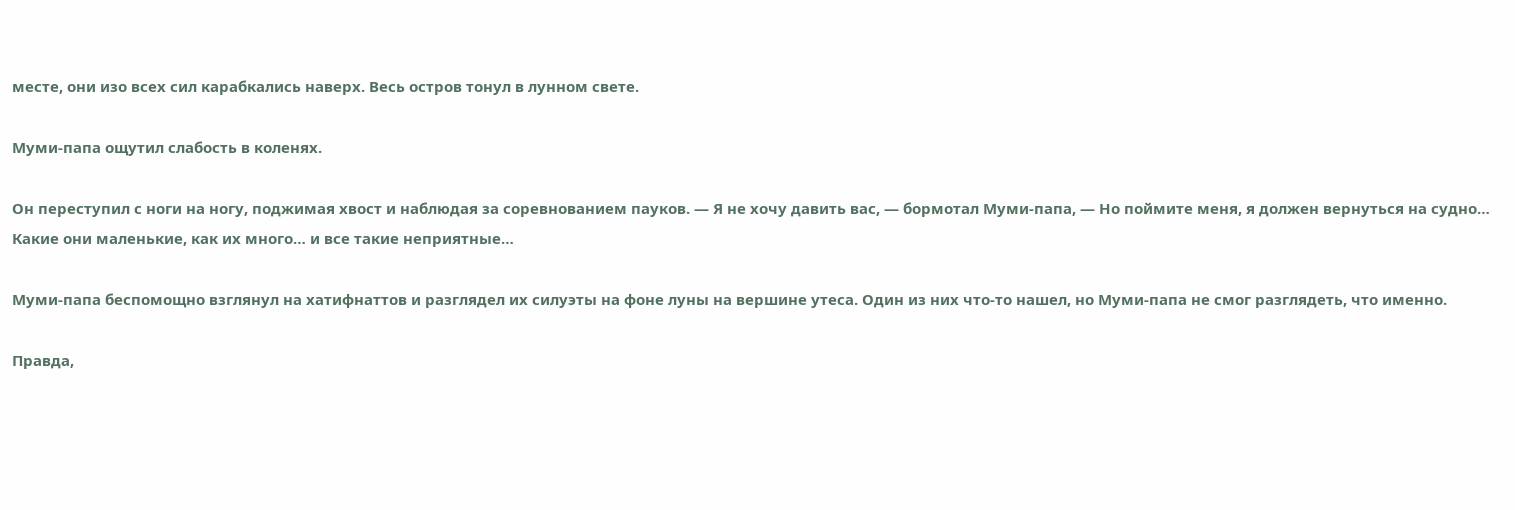месте, они изо всех сил карабкались наверх. Весь остров тонул в лунном свете.

Муми-папа ощутил слабость в коленях.

Он переступил с ноги на ногу, поджимая хвост и наблюдая за соревнованием пауков. — Я не хочу давить вас, — бормотал Муми-папа, — Но поймите меня, я должен вернуться на судно… Какие они маленькие, как их много… и все такие неприятные…

Муми-папа беспомощно взглянул на хатифнаттов и разглядел их силуэты на фоне луны на вершине утеса. Один из них что-то нашел, но Муми-папа не смог разглядеть, что именно.

Правда,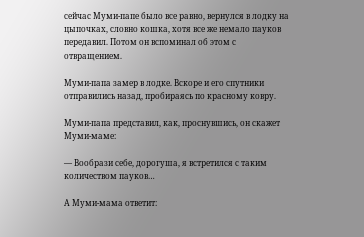сейчас Муми-папе было все равно, вернулся в лодку на цыпочках, словно кошка, хотя все же немало пауков передавил. Потом он вспоминал об этом с отвращением.

Муми-папа замер в лодке. Вскоре и его спутники отправились назад, пробираясь по красному ковру.

Муми-папа представил, как, проснувшись, он скажет Муми-маме:

— Вообрази себе, дорогуша, я встретился с таким количеством пауков…

А Муми-мама ответит: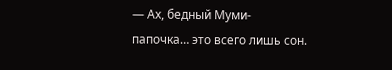— Ах, бедный Муми-папочка… это всего лишь сон.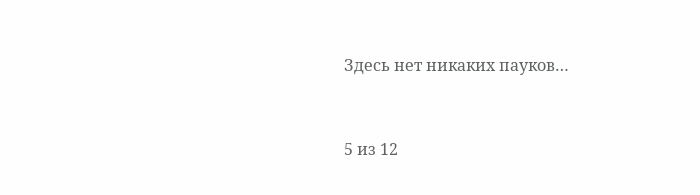Здесь нет никаких пауков…



5 из 12